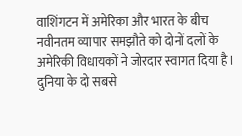वाशिंगटन में अमेरिका और भारत के बीच नवीनतम व्यापार समझौते को दोनों दलों के अमेरिकी विधायकों ने जोरदार स्वागत दिया है। दुनिया के दो सबसे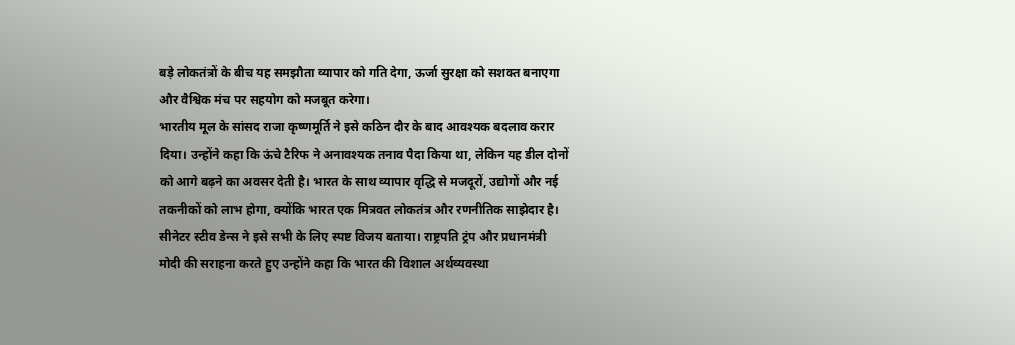बड़े लोकतंत्रों के बीच यह समझौता व्यापार को गति देगा, ऊर्जा सुरक्षा को सशक्त बनाएगा और वैश्विक मंच पर सहयोग को मजबूत करेगा।
भारतीय मूल के सांसद राजा कृष्णमूर्ति ने इसे कठिन दौर के बाद आवश्यक बदलाव करार दिया। उन्होंने कहा कि ऊंचे टैरिफ ने अनावश्यक तनाव पैदा किया था, लेकिन यह डील दोनों को आगे बढ़ने का अवसर देती है। भारत के साथ व्यापार वृद्धि से मजदूरों, उद्योगों और नई तकनीकों को लाभ होगा, क्योंकि भारत एक मित्रवत लोकतंत्र और रणनीतिक साझेदार है।
सीनेटर स्टीव डेन्स ने इसे सभी के लिए स्पष्ट विजय बताया। राष्ट्रपति ट्रंप और प्रधानमंत्री मोदी की सराहना करते हुए उन्होंने कहा कि भारत की विशाल अर्थव्यवस्था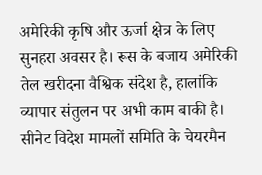अमेरिकी कृषि और ऊर्जा क्षेत्र के लिए सुनहरा अवसर है। रूस के बजाय अमेरिकी तेल खरीदना वैश्विक संदेश है, हालांकि व्यापार संतुलन पर अभी काम बाकी है।
सीनेट विदेश मामलों समिति के चेयरमैन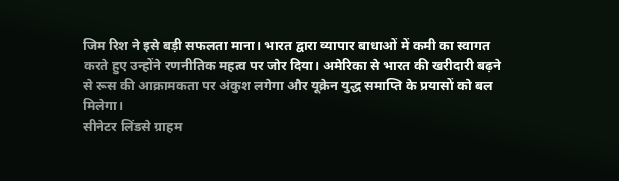जिम रिश ने इसे बड़ी सफलता माना। भारत द्वारा व्यापार बाधाओं में कमी का स्वागत करते हुए उन्होंने रणनीतिक महत्व पर जोर दिया। अमेरिका से भारत की खरीदारी बढ़ने से रूस की आक्रामकता पर अंकुश लगेगा और यूक्रेन युद्ध समाप्ति के प्रयासों को बल मिलेगा।
सीनेटर लिंडसे ग्राहम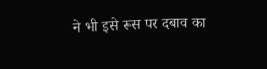ने भी इसे रूस पर दबाव का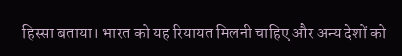हिस्सा बताया। भारत को यह रियायत मिलनी चाहिए और अन्य देशों को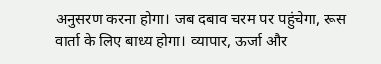अनुसरण करना होगा। जब दबाव चरम पर पहुंचेगा, रूस वार्ता के लिए बाध्य होगा। व्यापार, ऊर्जा और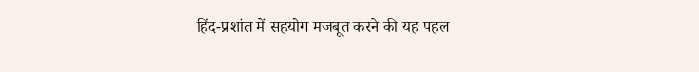हिंद-प्रशांत में सहयोग मजबूत करने की यह पहल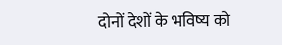दोनों देशों के भविष्य को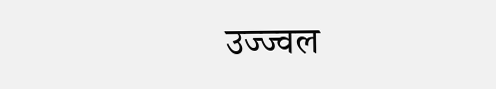उज्ज्वल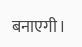बनाएगी।